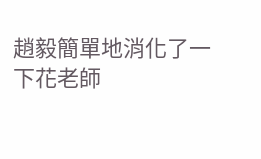趙毅簡單地消化了一下花老師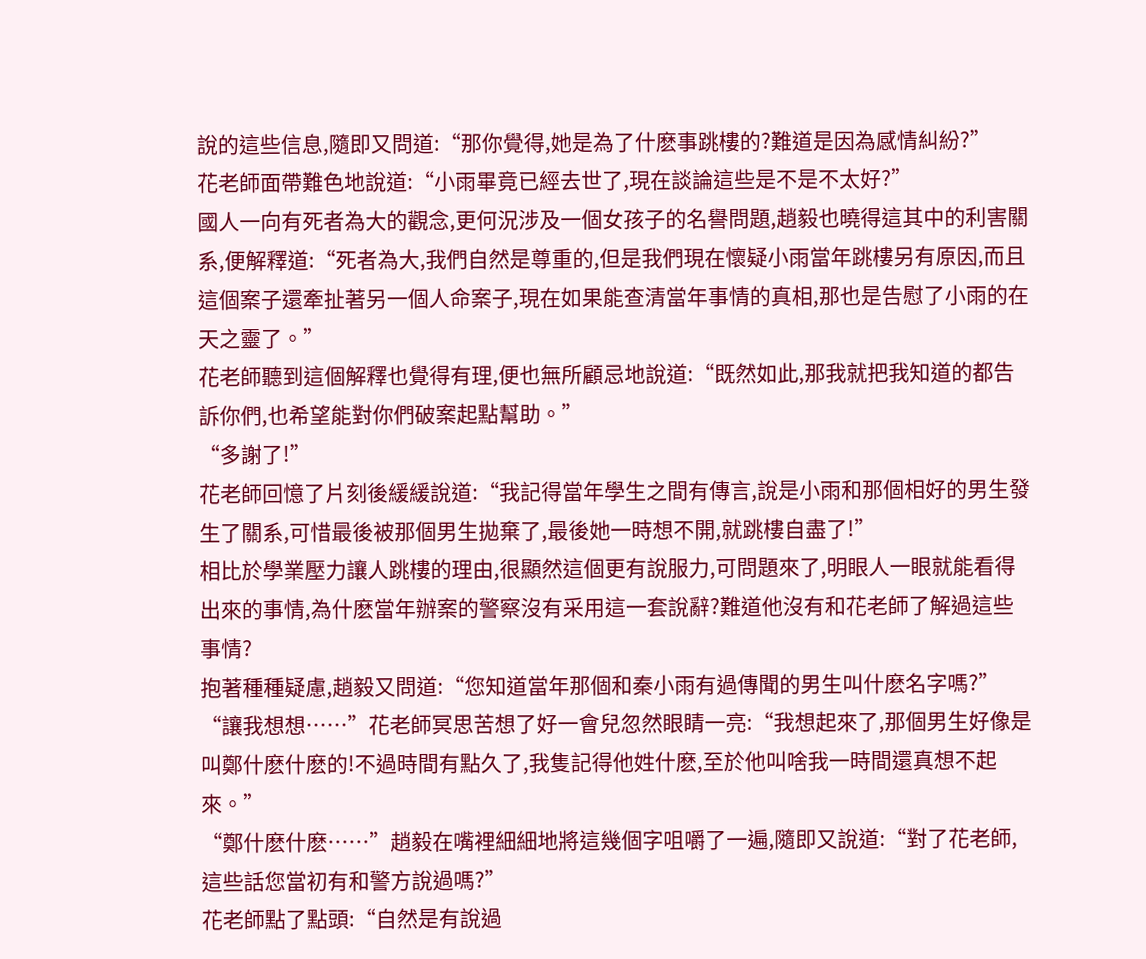說的這些信息,隨即又問道:“那你覺得,她是為了什麽事跳樓的?難道是因為感情糾紛?”
花老師面帶難色地說道:“小雨畢竟已經去世了,現在談論這些是不是不太好?”
國人一向有死者為大的觀念,更何況涉及一個女孩子的名譽問題,趙毅也曉得這其中的利害關系,便解釋道:“死者為大,我們自然是尊重的,但是我們現在懷疑小雨當年跳樓另有原因,而且這個案子還牽扯著另一個人命案子,現在如果能查清當年事情的真相,那也是告慰了小雨的在天之靈了。”
花老師聽到這個解釋也覺得有理,便也無所顧忌地說道:“既然如此,那我就把我知道的都告訴你們,也希望能對你們破案起點幫助。”
“多謝了!”
花老師回憶了片刻後緩緩說道:“我記得當年學生之間有傳言,說是小雨和那個相好的男生發生了關系,可惜最後被那個男生拋棄了,最後她一時想不開,就跳樓自盡了!”
相比於學業壓力讓人跳樓的理由,很顯然這個更有說服力,可問題來了,明眼人一眼就能看得出來的事情,為什麽當年辦案的警察沒有采用這一套說辭?難道他沒有和花老師了解過這些事情?
抱著種種疑慮,趙毅又問道:“您知道當年那個和秦小雨有過傳聞的男生叫什麽名字嗎?”
“讓我想想……”花老師冥思苦想了好一會兒忽然眼睛一亮:“我想起來了,那個男生好像是叫鄭什麽什麽的!不過時間有點久了,我隻記得他姓什麽,至於他叫啥我一時間還真想不起來。”
“鄭什麽什麽……”趙毅在嘴裡細細地將這幾個字咀嚼了一遍,隨即又說道:“對了花老師,這些話您當初有和警方說過嗎?”
花老師點了點頭:“自然是有說過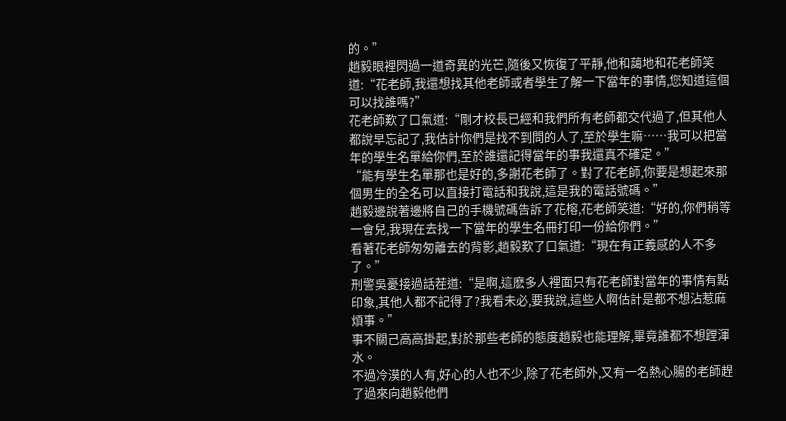的。”
趙毅眼裡閃過一道奇異的光芒,隨後又恢復了平靜,他和藹地和花老師笑道:“花老師,我還想找其他老師或者學生了解一下當年的事情,您知道這個可以找誰嗎?”
花老師歎了口氣道:“剛才校長已經和我們所有老師都交代過了,但其他人都說早忘記了,我估計你們是找不到問的人了,至於學生嘛……我可以把當年的學生名單給你們,至於誰還記得當年的事我還真不確定。”
“能有學生名單那也是好的,多謝花老師了。對了花老師,你要是想起來那個男生的全名可以直接打電話和我說,這是我的電話號碼。”
趙毅邊說著邊將自己的手機號碼告訴了花榕,花老師笑道:“好的,你們稍等一會兒,我現在去找一下當年的學生名冊打印一份給你們。”
看著花老師匆匆離去的背影,趙毅歎了口氣道:“現在有正義感的人不多了。”
刑警吳憂接過話茬道:“是啊,這麽多人裡面只有花老師對當年的事情有點印象,其他人都不記得了?我看未必,要我說,這些人啊估計是都不想沾惹麻煩事。”
事不關己高高掛起,對於那些老師的態度趙毅也能理解,畢竟誰都不想蹚渾水。
不過冷漠的人有,好心的人也不少,除了花老師外,又有一名熱心腸的老師趕了過來向趙毅他們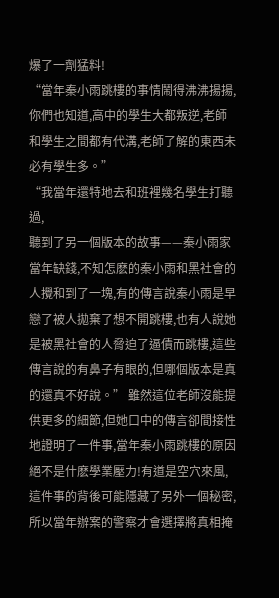爆了一劑猛料!
“當年秦小雨跳樓的事情鬧得沸沸揚揚,你們也知道,高中的學生大都叛逆,老師和學生之間都有代溝,老師了解的東西未必有學生多。”
“我當年還特地去和班裡幾名學生打聽過,
聽到了另一個版本的故事——秦小雨家當年缺錢,不知怎麽的秦小雨和黑社會的人攪和到了一塊,有的傳言說秦小雨是早戀了被人拋棄了想不開跳樓,也有人說她是被黑社會的人脅迫了逼債而跳樓,這些傳言說的有鼻子有眼的,但哪個版本是真的還真不好說。” 雖然這位老師沒能提供更多的細節,但她口中的傳言卻間接性地證明了一件事,當年秦小雨跳樓的原因絕不是什麽學業壓力!有道是空穴來風,這件事的背後可能隱藏了另外一個秘密,所以當年辦案的警察才會選擇將真相掩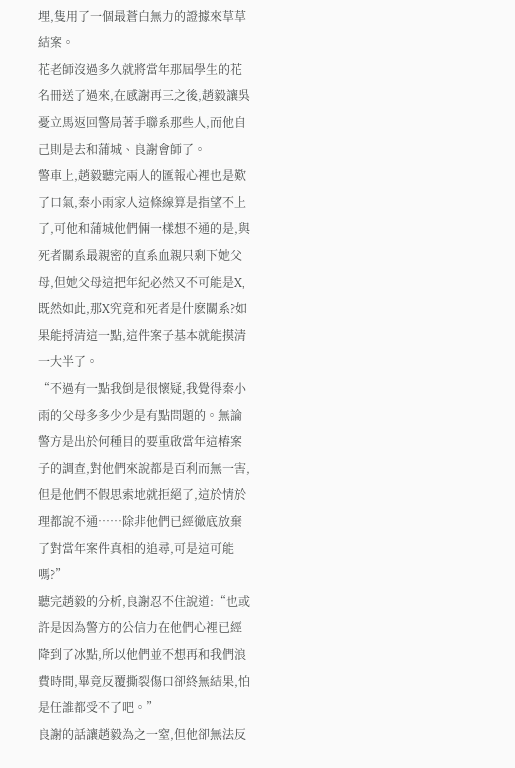埋,隻用了一個最蒼白無力的證據來草草結案。
花老師沒過多久就將當年那屆學生的花名冊送了過來,在感謝再三之後,趙毅讓吳憂立馬返回警局著手聯系那些人,而他自己則是去和蒲城、良謝會師了。
警車上,趙毅聽完兩人的匯報心裡也是歎了口氣,秦小雨家人這條線算是指望不上了,可他和蒲城他們倆一樣想不通的是,與死者關系最親密的直系血親只剩下她父母,但她父母這把年紀必然又不可能是X,既然如此,那X究竟和死者是什麽關系?如果能捋清這一點,這件案子基本就能摸清一大半了。
“不過有一點我倒是很懷疑,我覺得秦小雨的父母多多少少是有點問題的。無論警方是出於何種目的要重啟當年這樁案子的調查,對他們來說都是百利而無一害,但是他們不假思索地就拒絕了,這於情於理都說不通……除非他們已經徹底放棄了對當年案件真相的追尋,可是這可能嗎?”
聽完趙毅的分析,良謝忍不住說道:“也或許是因為警方的公信力在他們心裡已經降到了冰點,所以他們並不想再和我們浪費時間,畢竟反覆撕裂傷口卻終無結果,怕是任誰都受不了吧。”
良謝的話讓趙毅為之一窒,但他卻無法反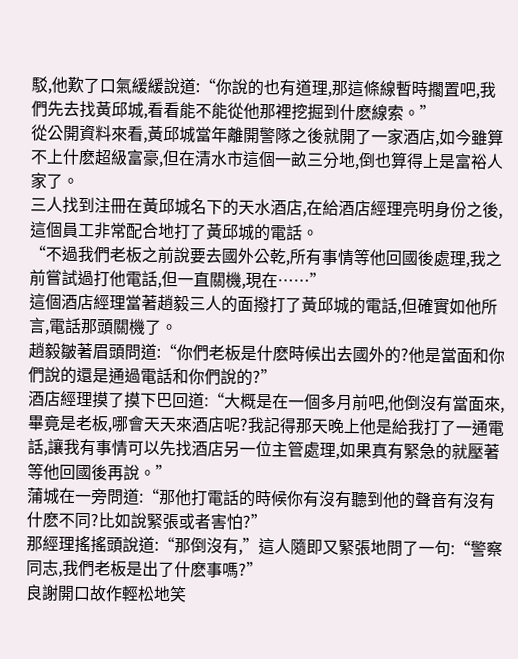駁,他歎了口氣緩緩說道:“你說的也有道理,那這條線暫時擱置吧,我們先去找黃邱城,看看能不能從他那裡挖掘到什麽線索。”
從公開資料來看,黃邱城當年離開警隊之後就開了一家酒店,如今雖算不上什麽超級富豪,但在清水市這個一畝三分地,倒也算得上是富裕人家了。
三人找到注冊在黃邱城名下的天水酒店,在給酒店經理亮明身份之後,這個員工非常配合地打了黃邱城的電話。
“不過我們老板之前說要去國外公乾,所有事情等他回國後處理,我之前嘗試過打他電話,但一直關機,現在……”
這個酒店經理當著趙毅三人的面撥打了黃邱城的電話,但確實如他所言,電話那頭關機了。
趙毅皺著眉頭問道:“你們老板是什麽時候出去國外的?他是當面和你們說的還是通過電話和你們說的?”
酒店經理摸了摸下巴回道:“大概是在一個多月前吧,他倒沒有當面來,畢竟是老板,哪會天天來酒店呢?我記得那天晚上他是給我打了一通電話,讓我有事情可以先找酒店另一位主管處理,如果真有緊急的就壓著等他回國後再說。”
蒲城在一旁問道:“那他打電話的時候你有沒有聽到他的聲音有沒有什麽不同?比如說緊張或者害怕?”
那經理搖搖頭說道:“那倒沒有,”這人隨即又緊張地問了一句:“警察同志,我們老板是出了什麽事嗎?”
良謝開口故作輕松地笑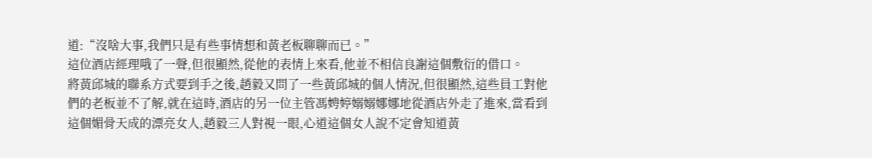道:“沒啥大事,我們只是有些事情想和黃老板聊聊而已。”
這位酒店經理哦了一聲,但很顯然,從他的表情上來看,他並不相信良謝這個敷衍的借口。
將黃邱城的聯系方式要到手之後,趙毅又問了一些黃邱城的個人情況,但很顯然,這些員工對他們的老板並不了解,就在這時,酒店的另一位主管馮娉婷嫋嫋娜娜地從酒店外走了進來,當看到這個媚骨天成的漂亮女人,趙毅三人對視一眼,心道這個女人說不定會知道黃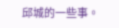邱城的一些事。